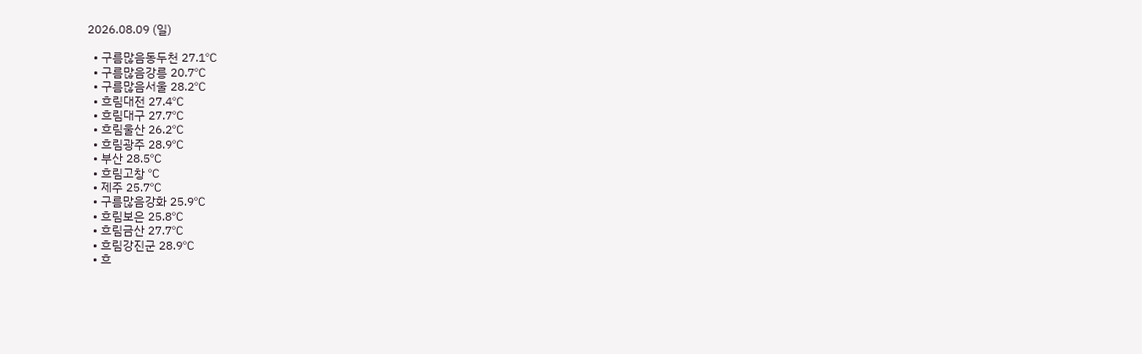2026.08.09 (일)

  • 구름많음동두천 27.1℃
  • 구름많음강릉 20.7℃
  • 구름많음서울 28.2℃
  • 흐림대전 27.4℃
  • 흐림대구 27.7℃
  • 흐림울산 26.2℃
  • 흐림광주 28.9℃
  • 부산 28.5℃
  • 흐림고창 ℃
  • 제주 25.7℃
  • 구름많음강화 25.9℃
  • 흐림보은 25.8℃
  • 흐림금산 27.7℃
  • 흐림강진군 28.9℃
  • 흐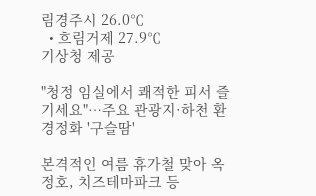림경주시 26.0℃
  • 흐림거제 27.9℃
기상청 제공

"청정 임실에서 쾌적한 피서 즐기세요"…주요 관광지·하천 환경정화 '구슬땀'

본격적인 여름 휴가철 맞아 옥정호, 치즈테마파크 등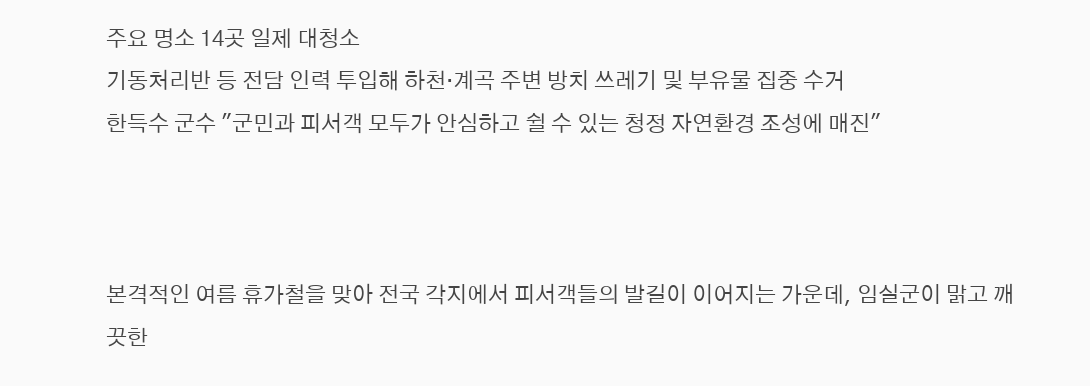주요 명소 14곳 일제 대청소
기동처리반 등 전담 인력 투입해 하천·계곡 주변 방치 쓰레기 및 부유물 집중 수거
한득수 군수 "군민과 피서객 모두가 안심하고 쉴 수 있는 청정 자연환경 조성에 매진"



본격적인 여름 휴가철을 맞아 전국 각지에서 피서객들의 발길이 이어지는 가운데, 임실군이 맑고 깨끗한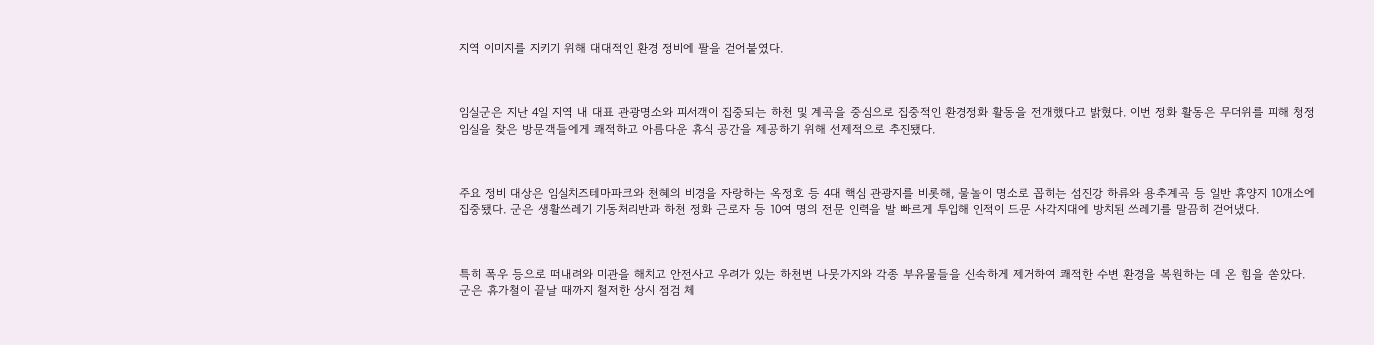지역 이미지를 지키기 위해 대대적인 환경 정비에 팔을 걷어붙였다.



임실군은 지난 4일 지역 내 대표 관광명소와 피서객이 집중되는 하천 및 계곡을 중심으로 집중적인 환경정화 활동을 전개했다고 밝혔다. 이번 정화 활동은 무더위를 피해 청정 임실을 찾은 방문객들에게 쾌적하고 아름다운 휴식 공간을 제공하기 위해 선제적으로 추진됐다.



주요 정비 대상은 임실치즈테마파크와 천혜의 비경을 자랑하는 옥정호 등 4대 핵심 관광지를 비롯해, 물놀이 명소로 꼽히는 섬진강 하류와 용추계곡 등 일반 휴양지 10개소에 집중됐다. 군은 생활쓰레기 기동처리반과 하천 정화 근로자 등 10여 명의 전문 인력을 발 빠르게 투입해 인적이 드문 사각지대에 방치된 쓰레기를 말끔히 걷어냈다.



특히 폭우 등으로 떠내려와 미관을 해치고 안전사고 우려가 있는 하천변 나뭇가지와 각종 부유물들을 신속하게 제거하여 쾌적한 수변 환경을 복원하는 데 온 힘을 쏟았다. 군은 휴가철이 끝날 때까지 철저한 상시 점검 체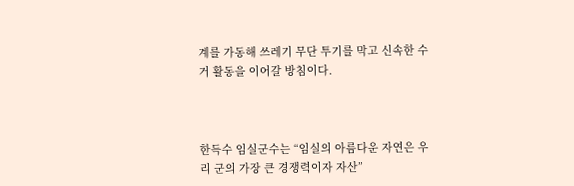계를 가동해 쓰레기 무단 투기를 막고 신속한 수거 활동을 이어갈 방침이다.



한득수 임실군수는 “임실의 아름다운 자연은 우리 군의 가장 큰 경쟁력이자 자산”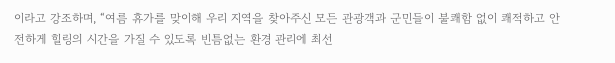이라고 강조하며, “여름 휴가를 맞이해 우리 지역을 찾아주신 모든 관광객과 군민들이 불쾌함 없이 쾌적하고 안전하게 힐링의 시간을 가질 수 있도록 빈틈없는 환경 관리에 최선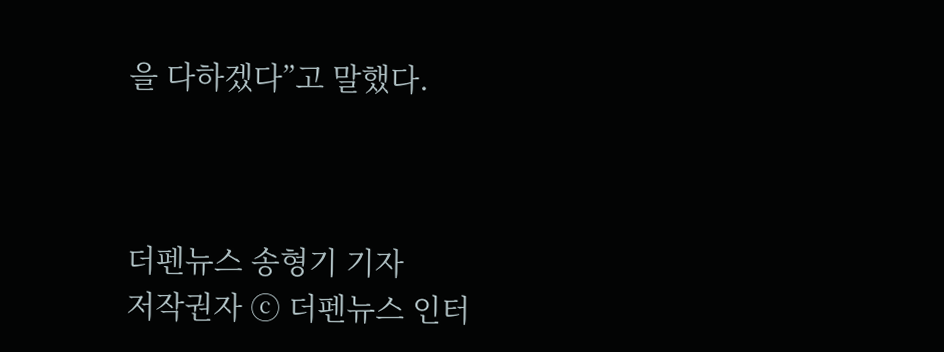을 다하겠다”고 말했다.



더펜뉴스 송형기 기자
저작권자 ⓒ 더펜뉴스 인터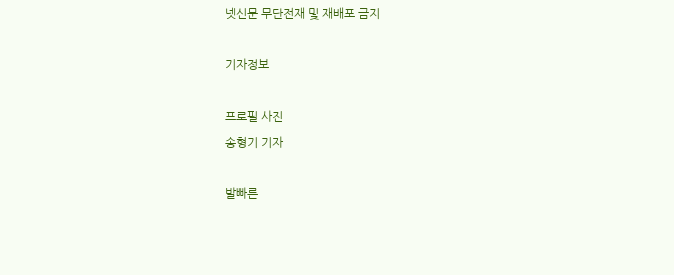넷신문 무단전재 및 재배포 금지

기자정보

프로필 사진
송형기 기자

발빠른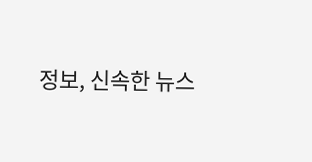정보, 신속한 뉴스